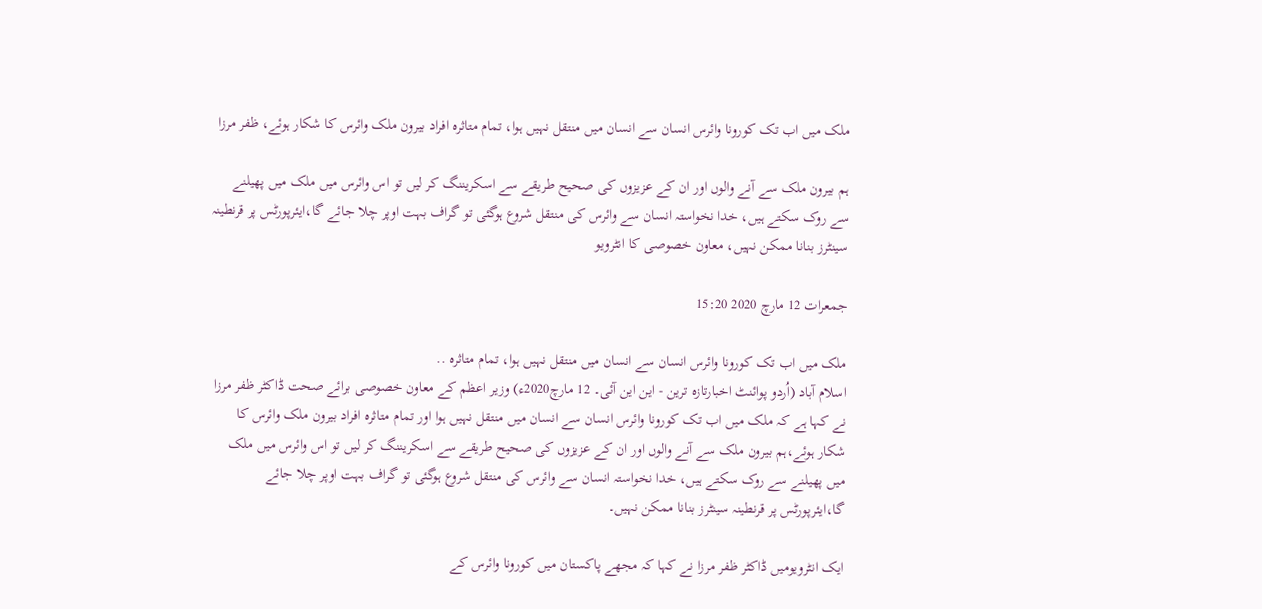ملک میں اب تک کورونا وائرس انسان سے انسان میں منتقل نہیں ہوا، تمام متاثرہ افراد بیرون ملک وائرس کا شکار ہوئے، ظفر مرزا

ہم بیرون ملک سے آنے والوں اور ان کے عزیزوں کی صحیح طریقے سے اسکریننگ کر لیں تو اس وائرس میں ملک میں پھیلنے سے روک سکتے ہیں، خدا نخواستہ انسان سے وائرس کی منتقل شروع ہوگئی تو گراف بہت اوپر چلا جائے گا،ایئرپورٹس پر قرنطینہ سینٹرز بنانا ممکن نہیں، معاون خصوصی کا انٹرویو

جمعرات 12 مارچ 2020 15:20

ملک میں اب تک کورونا وائرس انسان سے انسان میں منتقل نہیں ہوا، تمام متاثرہ ..
اسلام آباد (اُردو پوائنٹ اخبارتازہ ترین - این این آئی۔ 12 مارچ2020ء) وزیر اعظم کے معاون خصوصی برائے صحت ڈاکٹر ظفر مرزا نے کہا ہے کہ ملک میں اب تک کورونا وائرس انسان سے انسان میں منتقل نہیں ہوا اور تمام متاثرہ افراد بیرون ملک وائرس کا شکار ہوئے،ہم بیرون ملک سے آنے والوں اور ان کے عزیزوں کی صحیح طریقے سے اسکریننگ کر لیں تو اس وائرس میں ملک میں پھیلنے سے روک سکتے ہیں، خدا نخواستہ انسان سے وائرس کی منتقل شروع ہوگئی تو گراف بہت اوپر چلا جائے گا،ایئرپورٹس پر قرنطینہ سینٹرز بنانا ممکن نہیں۔

ایک انٹرویومیں ڈاکٹر ظفر مرزا نے کہا کہ مجھے پاکستان میں کورونا وائرس کے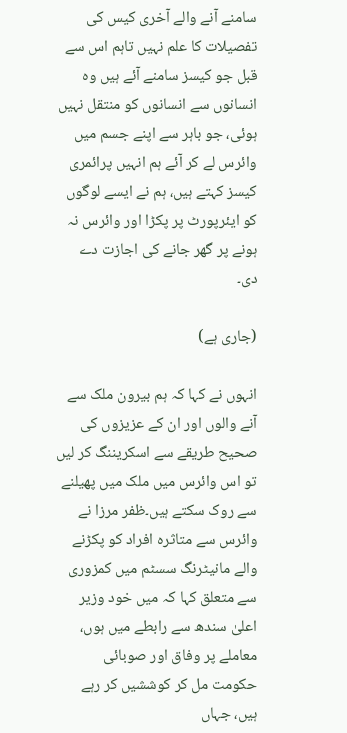سامنے آنے والے آخری کیس کی تفصیلات کا علم نہیں تاہم اس سے قبل جو کیسز سامنے آئے ہیں وہ انسانوں سے انسانوں کو منتقل نہیں ہوئی، جو باہر سے اپنے جسم میں وائرس لے کر آئے ہم انہیں پرائمری کیسز کہتے ہیں، ہم نے ایسے لوگوں کو ایئرپورٹ پر پکڑا اور وائرس نہ ہونے پر گھر جانے کی اجازت دے دی۔

(جاری ہے)

انہوں نے کہا کہ ہم بیرون ملک سے آنے والوں اور ان کے عزیزوں کی صحیح طریقے سے اسکریننگ کر لیں تو اس وائرس میں ملک میں پھیلنے سے روک سکتے ہیں۔ظفر مرزا نے وائرس سے متاثرہ افراد کو پکڑنے والے مانیٹرنگ سسٹم میں کمزوری سے متعلق کہا کہ میں خود وزیر اعلیٰ سندھ سے رابطے میں ہوں، معاملے پر وفاق اور صوبائی حکومت مل کر کوششیں کر رہے ہیں، جہاں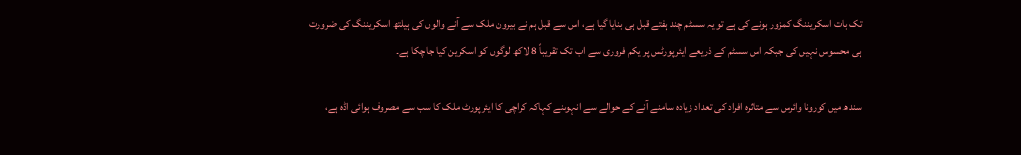تک بات اسکریننگ کمزور ہونے کی ہے تو یہ سسٹم چند ہفتے قبل ہی بنایا گیا ہے، اس سے قبل ہم نے بیرون ملک سے آنے والوں کی ہیلتھ اسکریننگ کی ضرورت ہی محسوس نہیں کی جبکہ اس سسٹم کے ذریعے ایئرپورٹس پر یکم فروری سے اب تک تقریباً 8 لاکھ لوگوں کو اسکرین کیا جاچکا ہے۔

سندھ میں کورونا وائرس سے متاثرہ افراد کی تعداد زیادہ سامنے آنے کے حوالے سے انہوںنے کہاکہ کراچی کا ایئرپورٹ ملک کا سب سے مصروف ہوائی اڈہ ہے،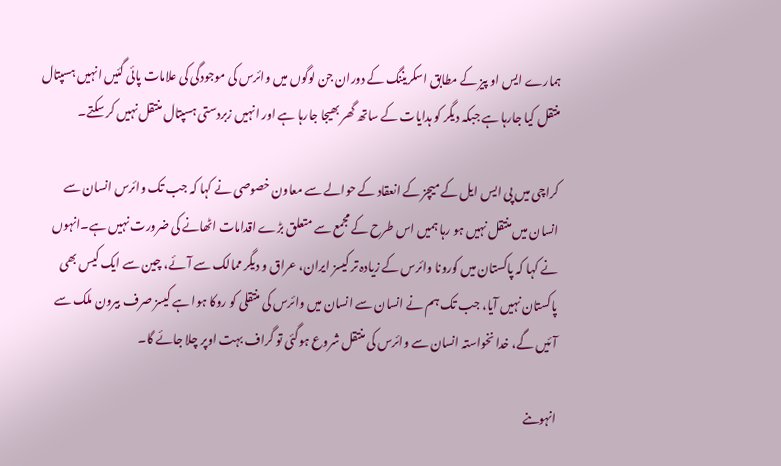ہمارے ایس او پیز کے مطابق اسکریننگ کے دوران جن لوگوں میں وائرس کی موجودگی کی علامات پائی گئیں انہیں ہسپتال منتقل کیا جارہا ہے جبکہ دیگر کو ہدایات کے ساتھ گھر بھیجا جارہا ہے اور انہیں زبردستی ہسپتال منتقل نہیں کر سکتے۔

کراچی میں پی ایس ایل کے میچز کے انعقاد کے حوالے سے معاون خصوصی نے کہا کہ جب تک وائرس انسان سے انسان میں منتقل نہیں ہو رہا ہمیں اس طرح کے مجمع سے متعلق بڑے اقدامات اٹھانے کی ضرورت نہیں ہے۔انہوں نے کہا کہ پاکستان میں کورونا وائرس کے زیادہ تر کیسز ایران، عراق و دیگر ممالک سے آئے، چین سے ایک کیس بھی پاکستان نہیں آیا، جب تک ہم نے انسان سے انسان میں وائرس کی منتقلی کو روکا ہوا ہے کیسز صرف بیرون ملک سے آئیں گے، خدا نخواستہ انسان سے وائرس کی منتقل شروع ہوگئی تو گراف بہت اوپر چلا جائے گا۔

انہوںنے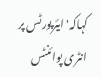کہاکہ'ایئرپورٹس پر انٹری پوائنٹس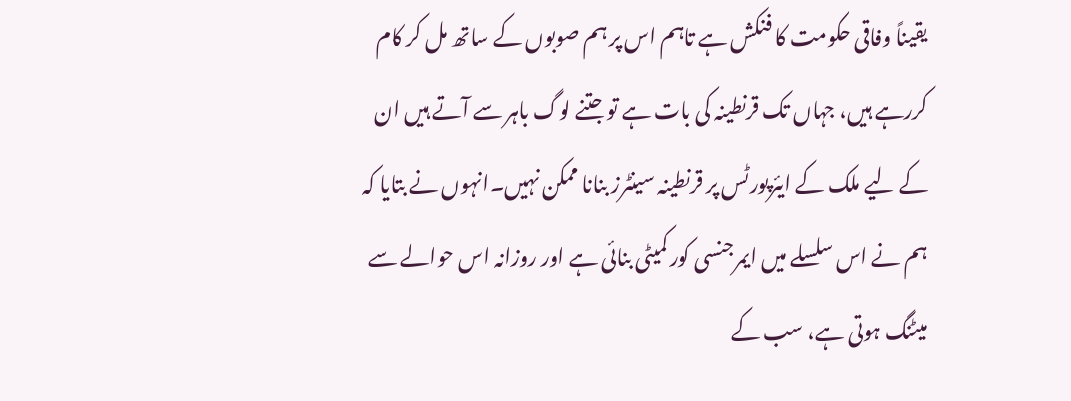یقیناً وفاقی حکومت کا فنکش ہے تاہم اس پر ہم صوبوں کے ساتھ مل کر کام کررہے ہیں، جہاں تک قرنطینہ کی بات ہے تو جتنے لوگ باہر سے آتے ہیں ان کے لیے ملک کے ایئرپورٹس پر قرنطینہ سینٹرز بنانا ممکن نہیں۔انہوں نے بتایا کہ ہم نے اس سلسلے میں ایمرجنسی کور کمیٹی بنائی ہے اور روزانہ اس حوالے سے میٹنگ ہوتی ہے، سب کے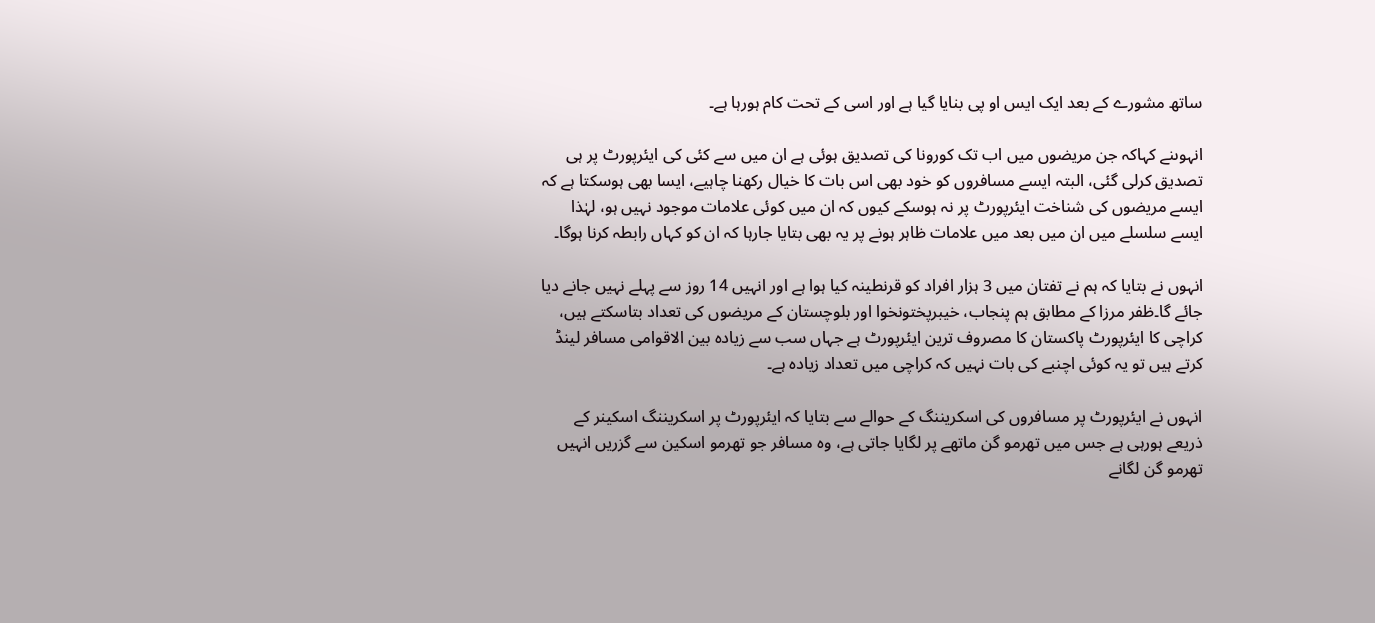ساتھ مشورے کے بعد ایک ایس او پی بنایا گیا ہے اور اسی کے تحت کام ہورہا ہے۔

انہوںنے کہاکہ جن مریضوں میں اب تک کورونا کی تصدیق ہوئی ہے ان میں سے کئی کی ایئرپورٹ پر ہی تصدیق کرلی گئی، البتہ ایسے مسافروں کو خود بھی اس بات کا خیال رکھنا چاہیے، ایسا بھی ہوسکتا ہے کہ ایسے مریضوں کی شناخت ایئرپورٹ پر نہ ہوسکے کیوں کہ ان میں کوئی علامات موجود نہیں ہو، لہٰذا ایسے سلسلے میں ان میں بعد میں علامات ظاہر ہونے پر یہ بھی بتایا جارہا کہ ان کو کہاں رابطہ کرنا ہوگا۔

انہوں نے بتایا کہ ہم نے تفتان میں 3 ہزار افراد کو قرنطینہ کیا ہوا ہے اور انہیں 14 روز سے پہلے نہیں جانے دیا جائے گا۔ظفر مرزا کے مطابق ہم پنجاب، خیبرپختونخوا اور بلوچستان کے مریضوں کی تعداد بتاسکتے ہیں، کراچی کا ایئرپورٹ پاکستان کا مصروف ترین ایئرپورٹ ہے جہاں سب سے زیادہ بین الاقوامی مسافر لینڈ کرتے ہیں تو یہ کوئی اچنبے کی بات نہیں کہ کراچی میں تعداد زیادہ ہے۔

انہوں نے ایئرپورٹ پر مسافروں کی اسکریننگ کے حوالے سے بتایا کہ ایئرپورٹ پر اسکریننگ اسکینر کے ذریعے ہورہی ہے جس میں تھرمو گن ماتھے پر لگایا جاتی ہے، وہ مسافر جو تھرمو اسکین سے گزریں انہیں تھرمو گن لگانے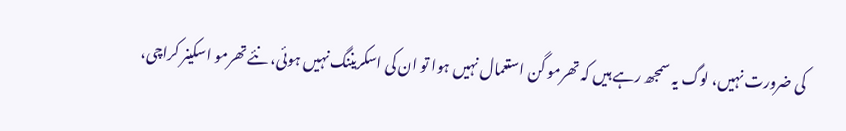کی ضرورت نہیں، لوگ یہ سمجھ رہے ہیں کہ تھرمو گن استعمال نہیں ہوا تو ان کی اسکریننگ نہیں ہوئی، نئے تھرمو اسکینر کراچی،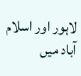لاہور اور اسلام آباد میں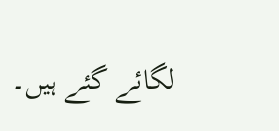لگائے گئے ہیں۔